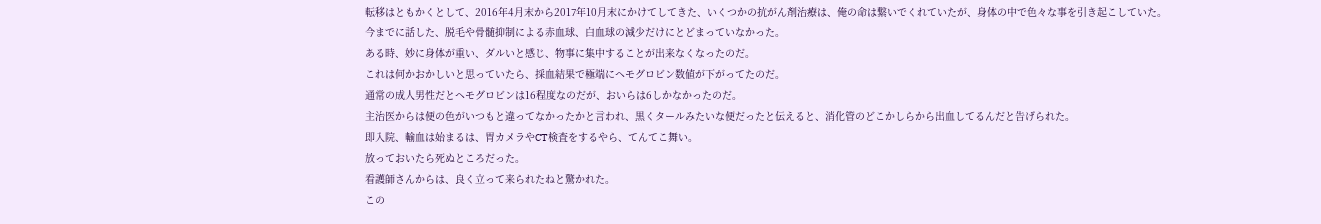転移はともかくとして、2016年4月末から2017年10月末にかけてしてきた、いくつかの抗がん剤治療は、俺の命は繋いでくれていたが、身体の中で色々な事を引き起こしていた。
今までに話した、脱毛や骨髄抑制による赤血球、白血球の減少だけにとどまっていなかった。
ある時、妙に身体が重い、ダルいと感じ、物事に集中することが出来なくなったのだ。
これは何かおかしいと思っていたら、採血結果で極端にヘモグロビン数値が下がってたのだ。
通常の成人男性だとヘモグロビンは16程度なのだが、おいらは6しかなかったのだ。
主治医からは便の色がいつもと違ってなかったかと言われ、黒くタールみたいな便だったと伝えると、消化管のどこかしらから出血してるんだと告げられた。
即入院、輸血は始まるは、胃カメラやCT検査をするやら、てんてこ舞い。
放っておいたら死ぬところだった。
看護師さんからは、良く立って来られたねと驚かれた。
この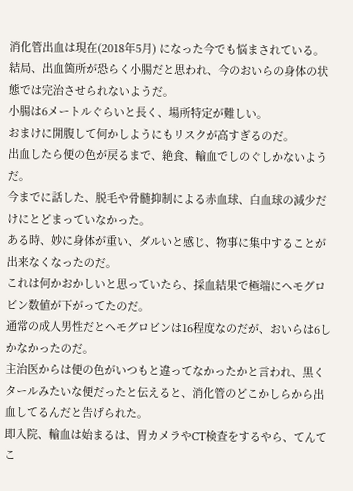消化管出血は現在(2018年5月) になった今でも悩まされている。
結局、出血箇所が恐らく小腸だと思われ、今のおいらの身体の状態では完治させられないようだ。
小腸は6メートルぐらいと長く、場所特定が難しい。
おまけに開腹して何かしようにもリスクが高すぎるのだ。
出血したら便の色が戻るまで、絶食、輸血でしのぐしかないようだ。
今までに話した、脱毛や骨髄抑制による赤血球、白血球の減少だけにとどまっていなかった。
ある時、妙に身体が重い、ダルいと感じ、物事に集中することが出来なくなったのだ。
これは何かおかしいと思っていたら、採血結果で極端にヘモグロビン数値が下がってたのだ。
通常の成人男性だとヘモグロビンは16程度なのだが、おいらは6しかなかったのだ。
主治医からは便の色がいつもと違ってなかったかと言われ、黒くタールみたいな便だったと伝えると、消化管のどこかしらから出血してるんだと告げられた。
即入院、輸血は始まるは、胃カメラやCT検査をするやら、てんてこ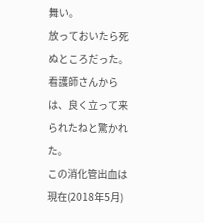舞い。
放っておいたら死ぬところだった。
看護師さんからは、良く立って来られたねと驚かれた。
この消化管出血は現在(2018年5月)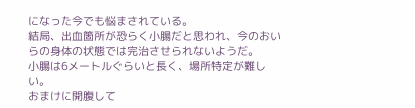になった今でも悩まされている。
結局、出血箇所が恐らく小腸だと思われ、今のおいらの身体の状態では完治させられないようだ。
小腸は6メートルぐらいと長く、場所特定が難しい。
おまけに開腹して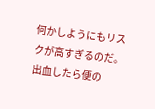何かしようにもリスクが高すぎるのだ。
出血したら便の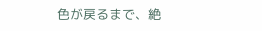色が戻るまで、絶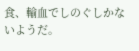食、輸血でしのぐしかないようだ。